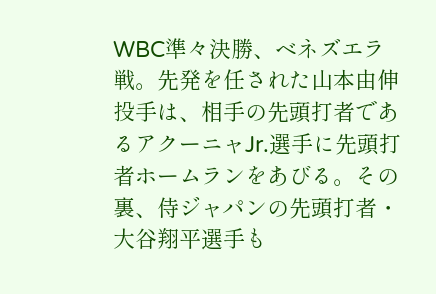WBC準々決勝、ベネズエラ戦。先発を任された山本由伸投手は、相手の先頭打者であるアクーニャJr.選手に先頭打者ホームランをあびる。その裏、侍ジャパンの先頭打者・大谷翔平選手も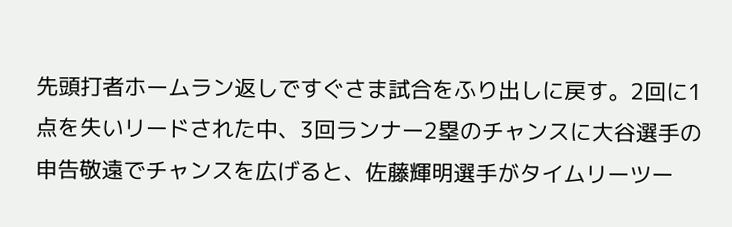先頭打者ホームラン返しですぐさま試合をふり出しに戻す。2回に1点を失いリードされた中、3回ランナー2塁のチャンスに大谷選手の申告敬遠でチャンスを広げると、佐藤輝明選手がタイムリーツー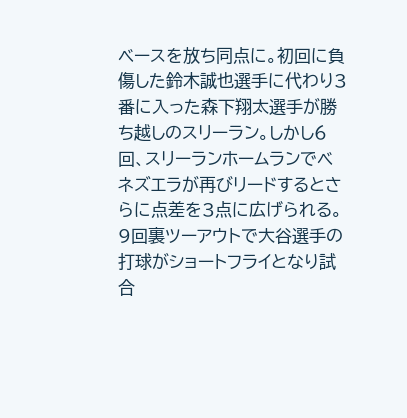ベースを放ち同点に。初回に負傷した鈴木誠也選手に代わり3番に入った森下翔太選手が勝ち越しのスリーラン。しかし6回、スリーランホームランでベネズエラが再びリードするとさらに点差を3点に広げられる。9回裏ツーアウトで大谷選手の打球がショートフライとなり試合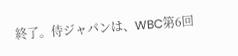終了。侍ジャパンは、WBC第6回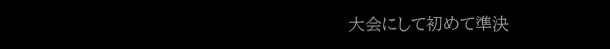大会にして初めて準決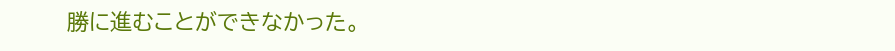勝に進むことができなかった。